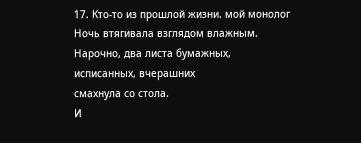17. Кто-то из прошлой жизни. мой монолог
Ночь втягивала взглядом влажным.
Нарочно, два листа бумажных,
исписанных, вчерашних
смахнула со стола.
И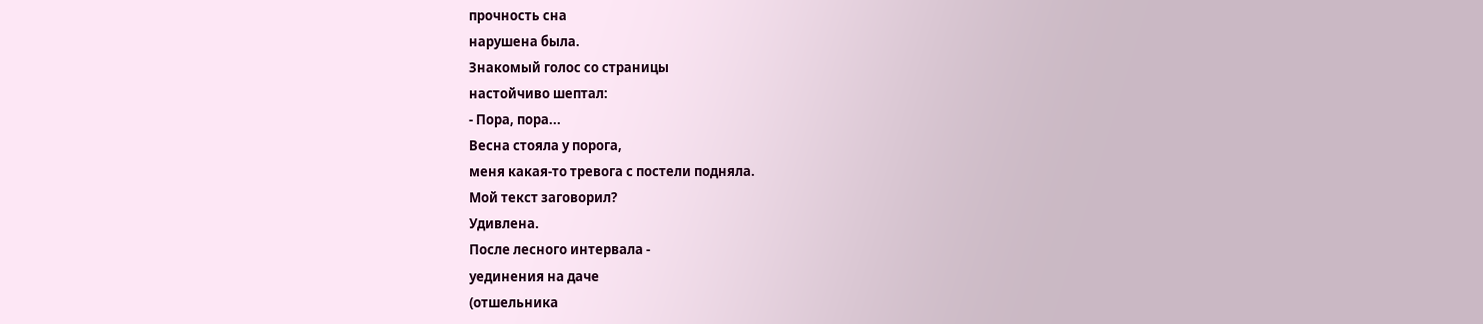прочность сна
нарушена была.
Знакомый голос со страницы
настойчиво шептал:
- Пора, пора...
Весна стояла у порога,
меня какая-то тревога с постели подняла.
Мой текст заговорил?
Удивлена.
После лесного интервала -
уединения на даче
(отшельника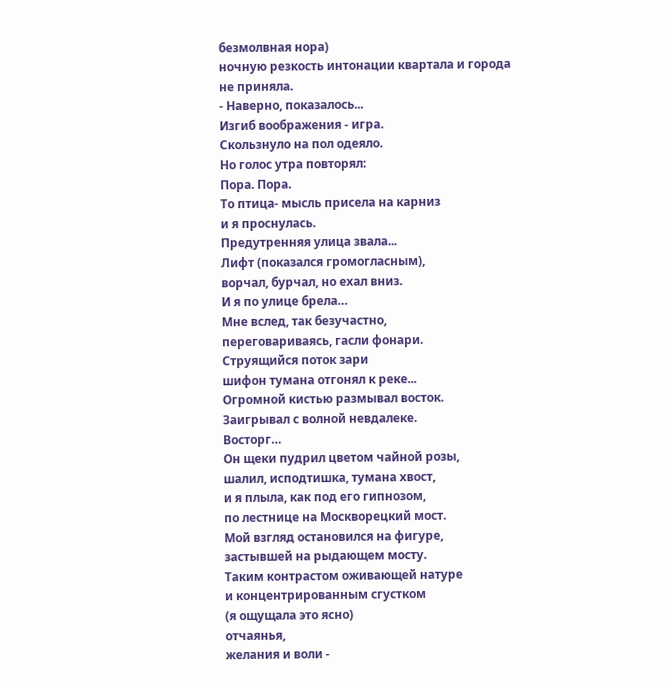безмолвная нора)
ночную резкость интонации квартала и города
не приняла.
- Наверно, показалось...
Изгиб воображения - игра.
Скользнуло на пол одеяло.
Но голос утра повторял:
Пора. Пора.
То птица- мысль присела на карниз
и я проснулась.
Предутренняя улица звала...
Лифт (показался громогласным),
ворчал, бурчал, но ехал вниз.
И я по улице брела…
Мне вслед, так безучастно,
переговариваясь, гасли фонари.
Струящийся поток зари
шифон тумана отгонял к реке...
Огромной кистью размывал восток.
Заигрывал с волной невдалеке.
Восторг…
Он щеки пудрил цветом чайной розы,
шалил, исподтишка, тумана хвост,
и я плыла, как под его гипнозом,
по лестнице на Москворецкий мост.
Мой взгляд остановился на фигуре,
застывшей на рыдающем мосту.
Таким контрастом оживающей натуре
и концентрированным сгустком
(я ощущала это ясно)
отчаянья,
желания и воли -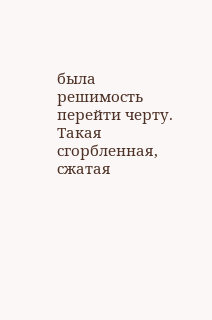была решимость перейти черту.
Такая сгорбленная, сжатая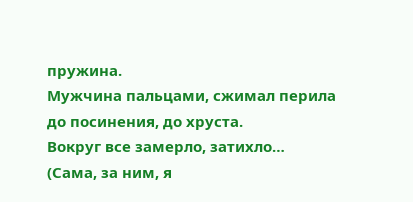пружина.
Мужчина пальцами, сжимал перила
до посинения, до хруста.
Вокруг все замерло, затихло…
(Сама, за ним, я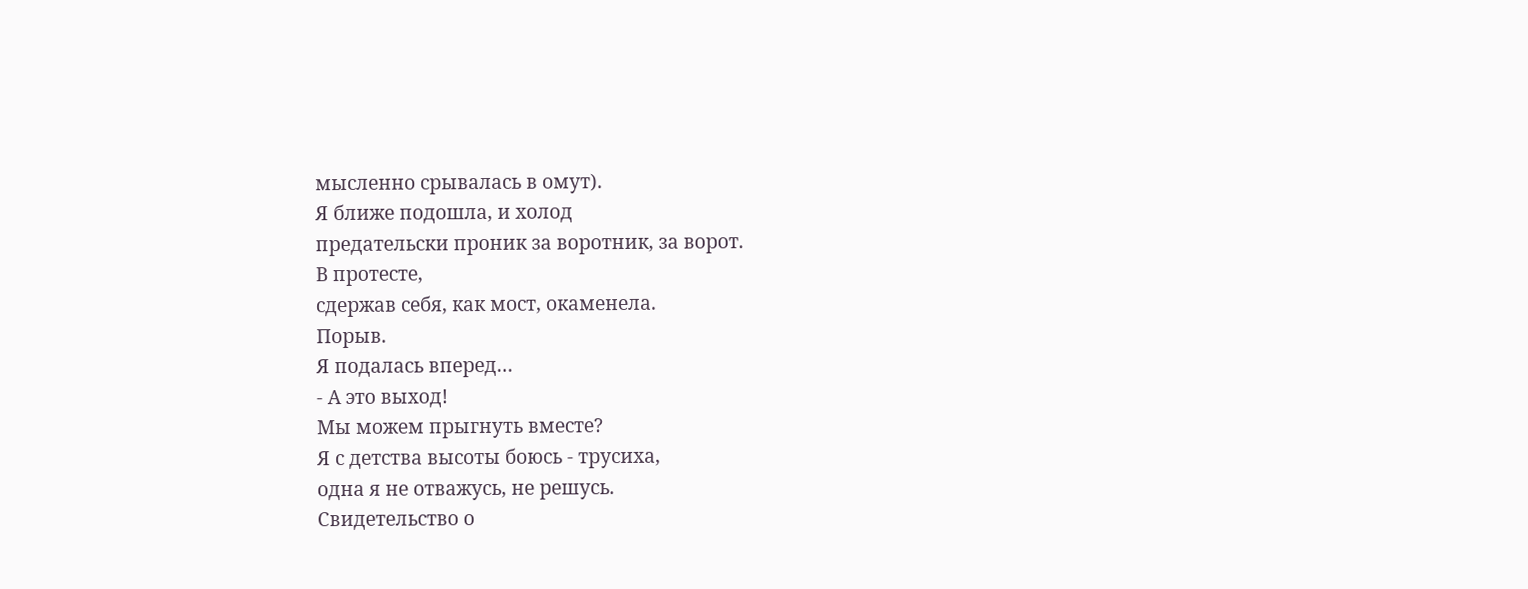мысленно срывалась в омут).
Я ближе подошла, и холод
предательски проник за воротник, за ворот.
В протесте,
сдержав себя, как мост, окаменела.
Порыв.
Я подалась вперед…
- А это выход!
Мы можем прыгнуть вместе?
Я с детства высоты боюсь - трусиха,
одна я не отважусь, не решусь.
Свидетельство о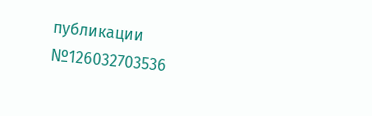публикации №126032703536